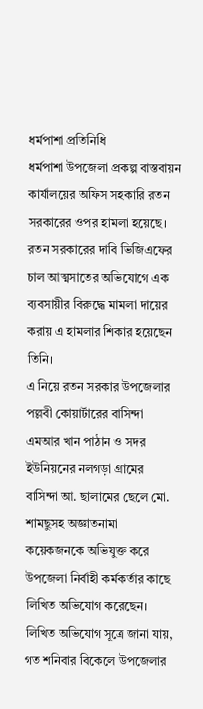ধর্মপাশা প্রতিনিধি
ধর্মপাশা উপজেলা প্রকল্প বাস্তবায়ন কার্যালয়ের অফিস সহকারি রতন সরকারের ওপর হামলা হয়েছে। রতন সরকারের দাবি ভিজিএফের চাল আত্মসাতের অভিযোগে এক ব্যবসায়ীর বিরুদ্ধে মামলা দায়ের করায় এ হামলার শিকার হয়েছেন তিনি।
এ নিয়ে রতন সরকার উপজেলার পল্লবী কোয়ার্টারের বাসিন্দা এমআর খান পাঠান ও সদর ইউনিয়নের নলগড়া গ্রামের
বাসিন্দা আ. ছালামের ছেলে মো. শামছুসহ অজ্ঞাতনামা কয়েকজনকে অভিযুক্ত করে উপজেলা নির্বাহী কর্মকর্তার কাছে লিখিত অভিযোগ করেছেন।
লিখিত অভিযোগ সূত্রে জানা যায়, গত শনিবার বিকেলে উপজেলার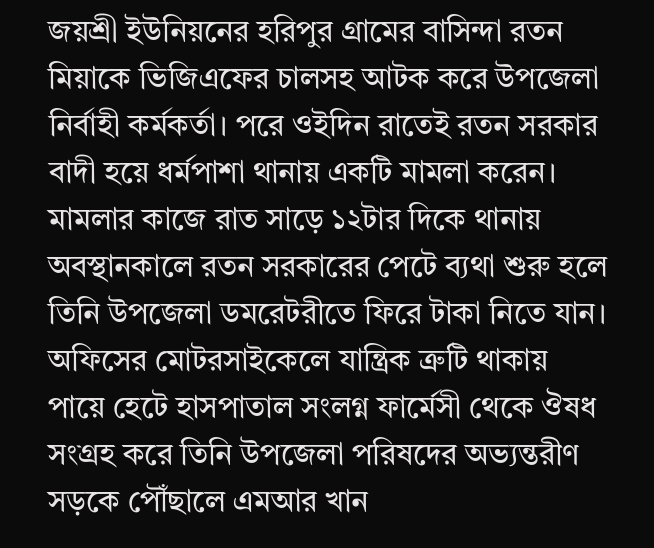জয়শ্রী ইউনিয়নের হরিপুর গ্রামের বাসিন্দা রতন মিয়াকে ভিজিএফের চালসহ আটক করে উপজেলা নির্বাহী কর্মকর্তা। পরে ওইদিন রাতেই রতন সরকার বাদী হয়ে ধর্মপাশা থানায় একটি মামলা করেন। মামলার কাজে রাত সাড়ে ১২টার দিকে থানায় অবস্থানকালে রতন সরকারের পেটে ব্যথা শুরু হলে তিনি উপজেলা ডমরেটরীতে ফিরে টাকা নিতে যান। অফিসের মোটরসাইকেলে যান্ত্রিক ত্রুটি থাকায় পায়ে হেটে হাসপাতাল সংলগ্ন ফার্মেসী থেকে ঔষধ সংগ্রহ করে তিনি উপজেলা পরিষদের অভ্যন্তরীণ সড়কে পৌঁছালে এমআর খান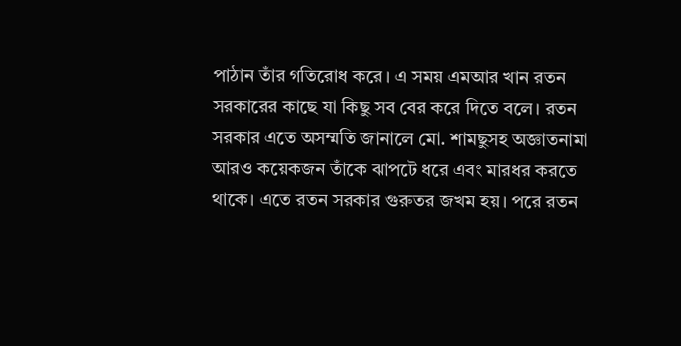পাঠান তাঁর গতিরোধ করে। এ সময় এমআর খান রতন সরকারের কাছে যা কিছু সব বের করে দিতে বলে। রতন সরকার এতে অসম্মতি জানালে মো. শামছুসহ অজ্ঞাতনামা আরও কয়েকজন তাঁকে ঝাপটে ধরে এবং মারধর করতে থাকে। এতে রতন সরকার গুরুতর জখম হয়। পরে রতন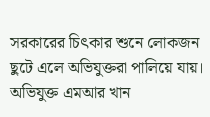সরকারের চিৎকার শুনে লোকজন ছুটে এলে অভিযুক্তরা পালিয়ে যায়।
অভিযুক্ত এমআর খান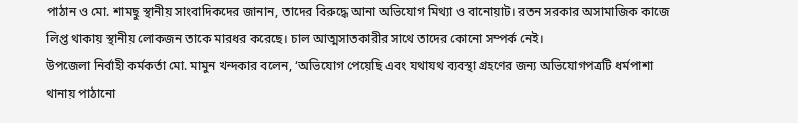পাঠান ও মো. শামছু স্থানীয় সাংবাদিকদের জানান, তাদের বিরুদ্ধে আনা অভিযোগ মিথ্যা ও বানোয়াট। রতন সরকার অসামাজিক কাজে লিপ্ত থাকায় স্থানীয় লোকজন তাকে মারধর করেছে। চাল আত্মসাতকারীর সাথে তাদের কোনো সম্পর্ক নেই।
উপজেলা নির্বাহী কর্মকর্তা মো. মামুন খন্দকার বলেন, ‘অভিযোগ পেয়েছি এবং যথাযথ ব্যবস্থা গ্রহণের জন্য অভিযোগপত্রটি ধর্মপাশা থানায় পাঠানো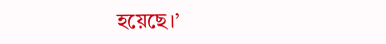হয়েছে।’